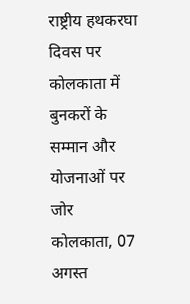राष्ट्रीय हथकरघा दिवस पर कोलकाता में बुनकरों के सम्मान और योजनाओं पर जोर
कोलकाता, 07 अगस्त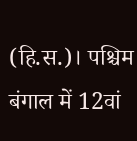(हि.स.)। पश्चिम बंगाल में 12वां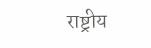राष्ट्रीय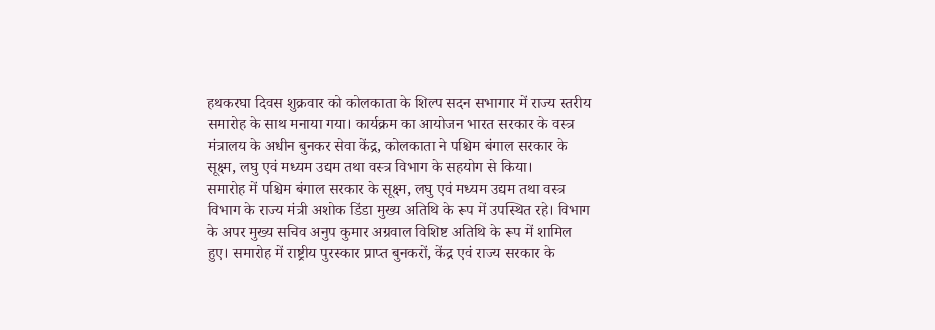हथकरघा दिवस शुक्रवार को कोलकाता के शिल्प सदन सभागार में राज्य स्तरीय समारोह के साथ मनाया गया। कार्यक्रम का आयोजन भारत सरकार के वस्त्र मंत्रालय के अधीन बुनकर सेवा केंद्र, कोलकाता ने पश्चिम बंगाल सरकार के सूक्ष्म, लघु एवं मध्यम उद्यम तथा वस्त्र विभाग के सहयोग से किया।
समारोह में पश्चिम बंगाल सरकार के सूक्ष्म, लघु एवं मध्यम उद्यम तथा वस्त्र विभाग के राज्य मंत्री अशोक डिंडा मुख्य अतिथि के रूप में उपस्थित रहे। विभाग के अपर मुख्य सचिव अनुप कुमार अग्रवाल विशिष्ट अतिथि के रूप में शामिल हुए। समारोह में राष्ट्रीय पुरस्कार प्राप्त बुनकरों, केंद्र एवं राज्य सरकार के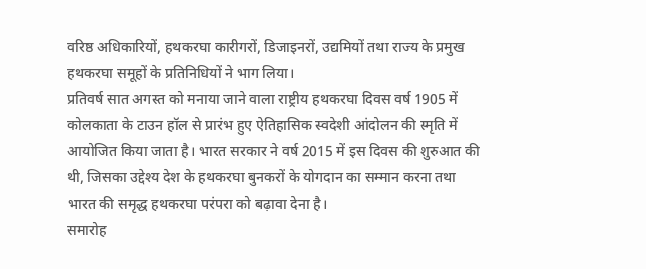वरिष्ठ अधिकारियों, हथकरघा कारीगरों, डिजाइनरों, उद्यमियों तथा राज्य के प्रमुख हथकरघा समूहों के प्रतिनिधियों ने भाग लिया।
प्रतिवर्ष सात अगस्त को मनाया जाने वाला राष्ट्रीय हथकरघा दिवस वर्ष 1905 में कोलकाता के टाउन हॉल से प्रारंभ हुए ऐतिहासिक स्वदेशी आंदोलन की स्मृति में आयोजित किया जाता है। भारत सरकार ने वर्ष 2015 में इस दिवस की शुरुआत की थी, जिसका उद्देश्य देश के हथकरघा बुनकरों के योगदान का सम्मान करना तथा भारत की समृद्ध हथकरघा परंपरा को बढ़ावा देना है।
समारोह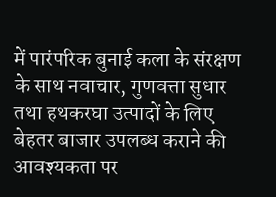में पारंपरिक बुनाई कला के संरक्षण के साथ नवाचार, गुणवत्ता सुधार तथा हथकरघा उत्पादों के लिए बेहतर बाजार उपलब्ध कराने की आवश्यकता पर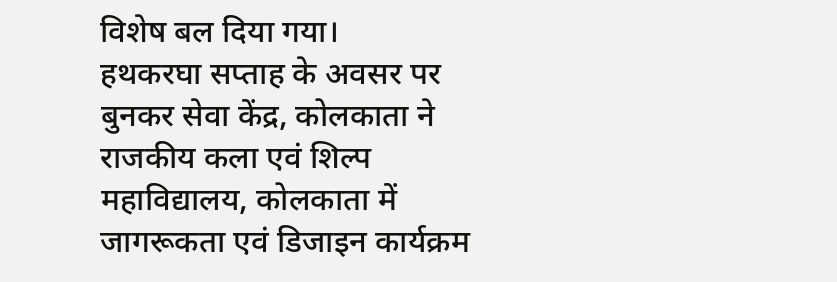विशेष बल दिया गया।
हथकरघा सप्ताह के अवसर पर बुनकर सेवा केंद्र, कोलकाता ने राजकीय कला एवं शिल्प महाविद्यालय, कोलकाता में जागरूकता एवं डिजाइन कार्यक्रम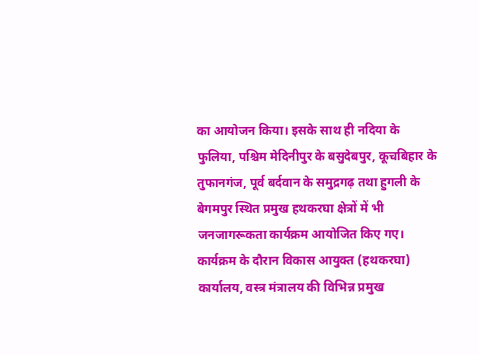का आयोजन किया। इसके साथ ही नदिया के फुलिया, पश्चिम मेदिनीपुर के बसुदेबपुर, कूचबिहार के तुफानगंज, पूर्व बर्दवान के समुद्रगढ़ तथा हुगली के बेगमपुर स्थित प्रमुख हथकरघा क्षेत्रों में भी जनजागरूकता कार्यक्रम आयोजित किए गए।
कार्यक्रम के दौरान विकास आयुक्त (हथकरघा) कार्यालय, वस्त्र मंत्रालय की विभिन्न प्रमुख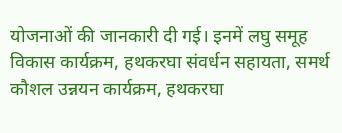योजनाओं की जानकारी दी गई। इनमें लघु समूह विकास कार्यक्रम, हथकरघा संवर्धन सहायता, समर्थ कौशल उन्नयन कार्यक्रम, हथकरघा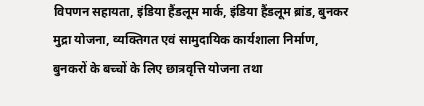विपणन सहायता, इंडिया हैंडलूम मार्क, इंडिया हैंडलूम ब्रांड, बुनकर मुद्रा योजना, व्यक्तिगत एवं सामुदायिक कार्यशाला निर्माण, बुनकरों के बच्चों के लिए छात्रवृत्ति योजना तथा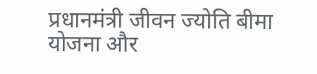प्रधानमंत्री जीवन ज्योति बीमा योजना और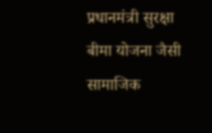प्रधानमंत्री सुरक्षा बीमा योजना जैसी सामाजिक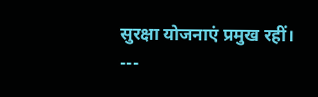सुरक्षा योजनाएं प्रमुख रहीं।
---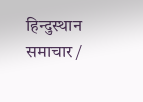हिन्दुस्थान समाचार /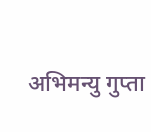अभिमन्यु गुप्ता